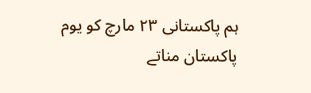ہم پاکستانی ۲۳ مارچ کو یوم پاکستان مناتے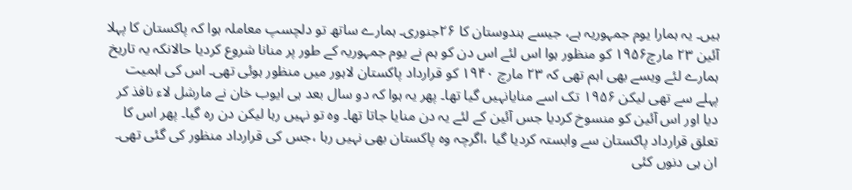ہیں۔ یہ ہمارا یوم جمہوریہ ہے، جیسے ہندوستان کا ۲۶جنوری۔ ہمارے ساتھ تو دلچسپ معاملہ ہوا کہ پاکستان کا پہلا آئین ۲۳ مارچ۱۹۵۶ کو منظور ہوا اس لئے اس دن کو ہم نے یوم جمہوریہ کے طور پر منانا شروع کردیا حالانکہ یہ تاریخ ہمارے لئے ویسے بھی اہم تھی کہ ۲۳ مارچ ۱۹۴۰ کو قرارداد پاکستان لاہور میں منظور ہوئی تھی۔ اس کی اہمیت پہلے سے تھی لیکن ۱۹۵۶ تک اسے منایانہیں گیا تھا۔ پھر یہ ہوا کہ دو سال بعد ہی ایوب خان نے مارشل لاء نافذ کر دیا اور اس آئین کو منسوخ کردیا جس آئین کے لئے یہ دن منایا جاتا تھا۔ وہ تو نہیں رہا لیکن دن رہ گیا۔ پھر اس کا تعلق قرارداد پاکستان سے وابستہ کردیا گیا ،اگرچہ وہ پاکستان بھی نہیں رہا ،جس کی قرارداد منظور کی گئی تھی۔
ان ہی دنوں کئی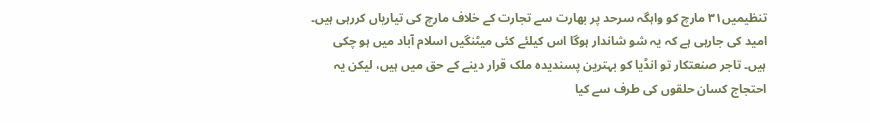تنظیمیں۳۱ مارچ کو واہگہ سرحد پر بھارت سے تجارت کے خلاف مارچ کی تیاریاں کررہی ہیں۔ امید کی جارہی ہے کہ یہ شو شاندار ہوگا اس کیلئے کئی میٹنگیں اسلام آباد میں ہو چکی ہیں۔ تاجر صنعتکار تو انڈیا کو بہترین پسندیدہ ملک قرار دینے کے حق میں ہیں، لیکن یہ احتجاج کسان حلقوں کی طرف سے کیا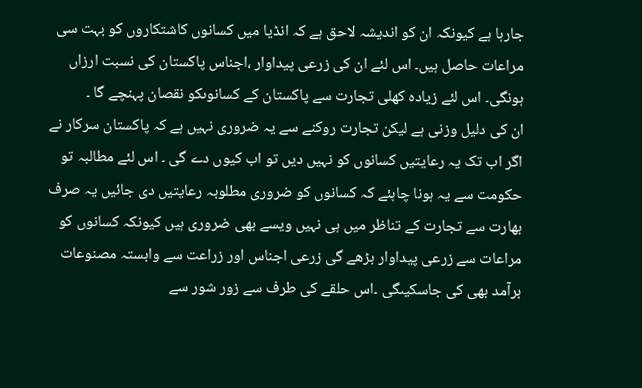جارہا ہے کیونکہ ان کو اندیشہ لاحق ہے کہ انڈیا میں کسانوں کاشتکاروں کو بہت سی مراعات حاصل ہیں۔ اس لئے ان کی زرعی پیداوار ،اجناس پاکستان کی نسبت ارزاں ہونگی۔ اس لئے زیادہ کھلی تجارت سے پاکستان کے کسانوںکو نقصان پہنچے گا ۔
ان کی دلیل وزنی ہے لیکن تجارت روکنے سے یہ ضروری نہیں ہے کہ پاکستان سرکار نے اگر اب تک یہ رعایتیں کسانوں کو نہیں دیں تو اب کیوں دے گی ۔ اس لئے مطالبہ تو حکومت سے یہ ہونا چاہئے کہ کسانوں کو ضروری مطلوبہ رعایتیں دی جائیں یہ صرف بھارت سے تجارت کے تناظر میں ہی نہیں ویسے بھی ضروری ہیں کیونکہ کسانوں کو مراعات سے زرعی پیداوار بڑھے گی زرعی اجناس اور زراعت سے وابستہ مصنوعات برآمد بھی کی جاسکیںگی ۔اس حلقے کی طرف سے زور شور سے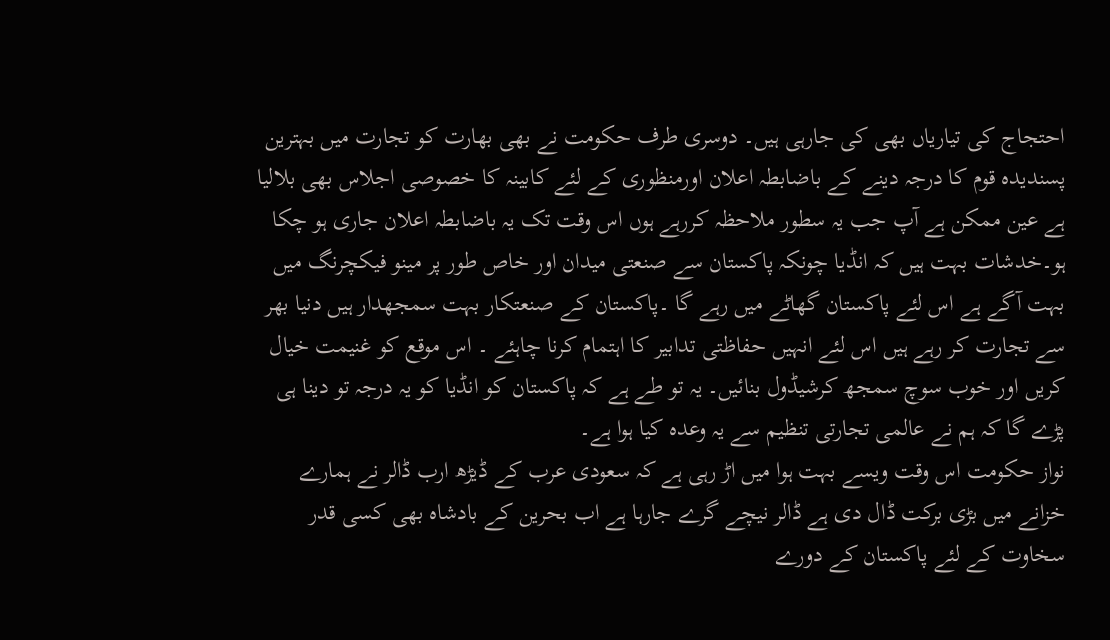احتجاج کی تیاریاں بھی کی جارہی ہیں۔ دوسری طرف حکومت نے بھی بھارت کو تجارت میں بہترین پسندیدہ قوم کا درجہ دینے کے باضابطہ اعلان اورمنظوری کے لئے کابینہ کا خصوصی اجلاس بھی بلالیا ہے عین ممکن ہے آپ جب یہ سطور ملاحظہ کررہے ہوں اس وقت تک یہ باضابطہ اعلان جاری ہو چکا ہو۔خدشات بہت ہیں کہ انڈیا چونکہ پاکستان سے صنعتی میدان اور خاص طور پر مینو فیکچرنگ میں بہت آگے ہے اس لئے پاکستان گھاٹے میں رہے گا ۔پاکستان کے صنعتکار بہت سمجھدار ہیں دنیا بھر سے تجارت کر رہے ہیں اس لئے انہیں حفاظتی تدابیر کا اہتمام کرنا چاہئے ۔ اس موقع کو غنیمت خیال کریں اور خوب سوچ سمجھ کرشیڈول بنائیں۔ یہ تو طے ہے کہ پاکستان کو انڈیا کو یہ درجہ تو دینا ہی پڑے گا کہ ہم نے عالمی تجارتی تنظیم سے یہ وعدہ کیا ہوا ہے۔
نواز حکومت اس وقت ویسے بہت ہوا میں اڑ رہی ہے کہ سعودی عرب کے ڈیڑھ ارب ڈالر نے ہمارے خزانے میں بڑی برکت ڈال دی ہے ڈالر نیچے گرے جارہا ہے اب بحرین کے بادشاہ بھی کسی قدر سخاوت کے لئے پاکستان کے دورے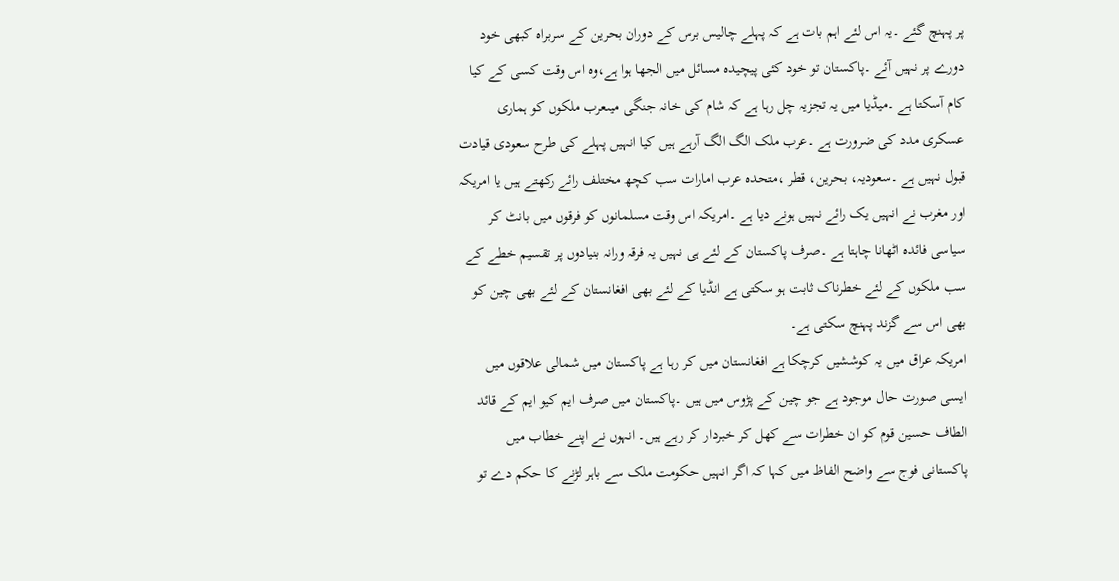پر پہنچ گئے ۔یہ اس لئے اہم بات ہے کہ پہلے چالیس برس کے دوران بحرین کے سربراہ کبھی خود دورے پر نہیں آئے ۔پاکستان تو خود کئی پیچیدہ مسائل میں الجھا ہوا ہے،وہ اس وقت کسی کے کیا کام آسکتا ہے ۔میڈیا میں یہ تجزیہ چل رہا ہے کہ شام کی خانہ جنگی میںعرب ملکوں کو ہماری عسکری مدد کی ضرورت ہے ۔عرب ملک الگ الگ آرہے ہیں کیا انہیں پہلے کی طرح سعودی قیادت قبول نہیں ہے ۔سعودیہ، بحرین، قطر ،متحدہ عرب امارات سب کچھ مختلف رائے رکھتے ہیں یا امریکہ اور مغرب نے انہیں یک رائے نہیں ہونے دیا ہے ۔امریکہ اس وقت مسلمانوں کو فرقوں میں بانٹ کر سیاسی فائدہ اٹھانا چاہتا ہے ۔صرف پاکستان کے لئے ہی نہیں یہ فرقہ ورانہ بنیادوں پر تقسیم خطے کے سب ملکوں کے لئے خطرناک ثابت ہو سکتی ہے انڈیا کے لئے بھی افغانستان کے لئے بھی چین کو بھی اس سے گزند پہنچ سکتی ہے۔
امریکہ عراق میں یہ کوششیں کرچکا ہے افغانستان میں کر رہا ہے پاکستان میں شمالی علاقوں میں ایسی صورت حال موجود ہے جو چین کے پڑوس میں ہیں ۔پاکستان میں صرف ایم کیو ایم کے قائد الطاف حسین قوم کو ان خطرات سے کھل کر خبردار کر رہے ہیں۔ انہوں نے اپنے خطاب میں پاکستانی فوج سے واضح الفاظ میں کہا کہ اگر انہیں حکومت ملک سے باہر لڑنے کا حکم دے تو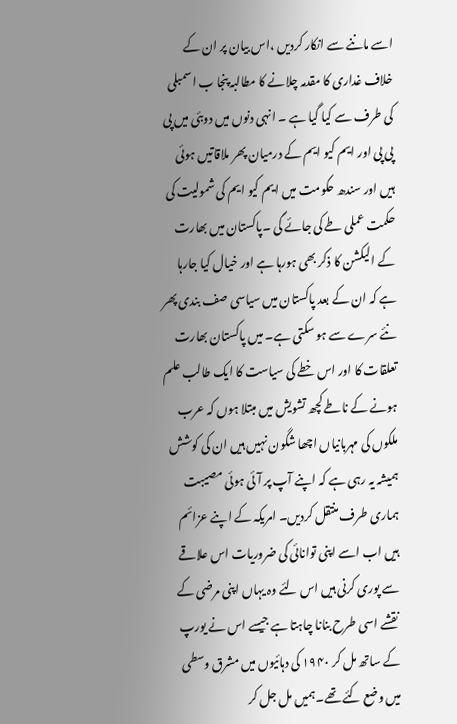اسے ماننے سے انکار کردیں ،اس بیان پر ان کے خلاف غداری کا مقدمہ چلانے کا مطالبہ پنجا ب اسمبلی کی طرف سے کیا گیا ہے ۔ انہی دنوں میں دوبئی میں پی پی پی اور ایم کیو ایم کے درمیان پھر ملاقاتیں ہوئی ہیں اور سندھ حکومت میں ایم کیو ایم کی شمولیت کی حکمت عملی طے کی جائے گی ۔پاکستان میں بھارت کے الیکشن کا ذکر بھی ہورہا ہے اور خیال کیا جارہا ہے کہ ان کے بعد پاکستان میں سیاسی صف بندی پھر نئے سرے سے ہو سکتی ہے۔ میں پاکستان بھارت تعلقات کا اور اس خطے کی سیاست کا ایک طالب علم ہونے کے ناطے کچھ تشویش میں مبتلا ہوں کہ عرب ملکوں کی مہربانیاں اچھا شگون نہیں ہیں ان کی کوشش ہمیشہ یہ رہی ہے کہ اپنے آپ پر آئی ہوئی مصیبت ہماری طرف منتقل کردیں۔ امریکہ کے اپنے عزائم ہیں اب اسے اپنی توانائی کی ضروریات اس علاقے سے پوری کرنی ہیں اس لئے وہ یہاں اپنی مرضی کے نقشے اسی طرح بنانا چاہتا ہے جیسے اس نے یورپ کے ساتھ مل کر ۱۹۴۰ کی دہائیوں میں مشرق وسطی میں وضع کئے تھے۔ہمیں مل جل کر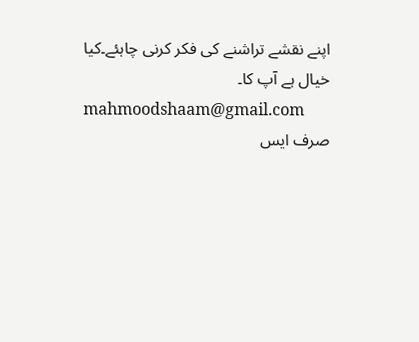اپنے نقشے تراشنے کی فکر کرنی چاہئے۔کیا خیال ہے آپ کا۔
mahmoodshaam@gmail.com
صرف ایس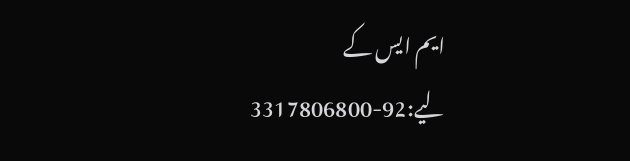ایم ایس کے لیے:92-3317806800